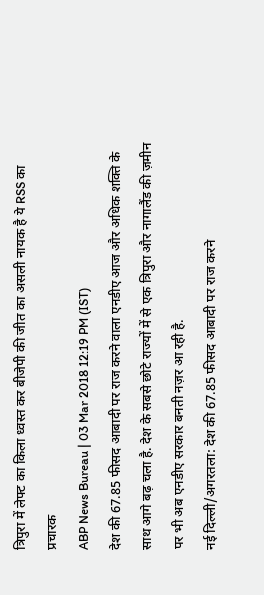त्रिपुरा में लेफ्ट का किला ध्वस्त कर बीजेपी की जीत का असली नायक है ये RSS का प्रचारक
ABP News Bureau | 03 Mar 2018 12:19 PM (IST)
देश की 67.85 फीसद आबादी पर राज करने वाला एनडीए आज और अधिक शक्ति के साथ आगे बढ़ चला है. देश के सबसे छोटे राज्यों में से एक त्रिपुरा और नागालैंड की ज़मीन पर भी अब एनडीए सरकार बनती नज़र आ रही है.
नई दिल्ली/अगरतला: देश की 67.85 फीसद आबादी पर राज करने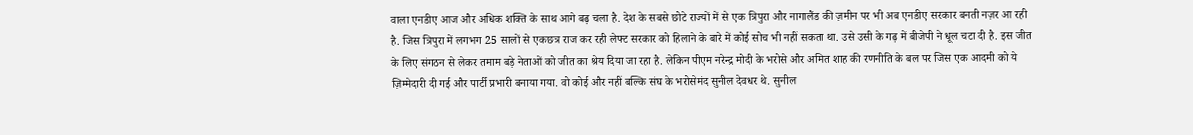वाला एनडीए आज और अधिक शक्ति के साथ आगे बढ़ चला है. देश के सबसे छोटे राज्यों में से एक त्रिपुरा और नागालैंड की ज़मीन पर भी अब एनडीए सरकार बनती नज़र आ रही है. जिस त्रिपुरा में लगभग 25 सालों से एकछत्र राज कर रही लेफ्ट सरकार को हिलाने के बारे में कोई सोच भी नहीं सकता था. उसे उसी के गढ़ में बीजेपी ने धूल चटा दी है. इस जीत के लिए संगठन से लेकर तमाम बड़े नेताओं को जीत का श्रेय दिया जा रहा है. लेकिन पीएम नरेन्द्र मोदी के भरोसे और अमित शाह की रणनीति के बल पर जिस एक आदमी को ये ज़िम्मेदारी दी गई और पार्टी प्रभारी बनाया गया. वो कोई और नहीं बल्कि संघ के भरोसेमंद सुनील देवधर थे. सुनील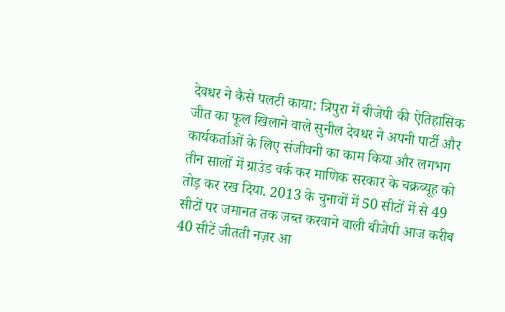देवधर ने कैसे पलटी काया: त्रिपुरा में बीजेपी की ऐतिहासिक जीत का फूल खिलाने वाले सुनील देवधर ने अपनी पार्टी और कार्यकर्ताओं के लिए संजीवनी का काम किया और लगभग तीन सालों में ग्राउंड वर्क कर माणिक सरकार के चक्रव्यूह को तोड़ कर रख दिया. 2013 के चुनावों में 50 सीटों में से 49 सीटों पर जमानत तक जब्त करवाने वाली बीजेपी आज करीब 40 सीटें जीतती नज़र आ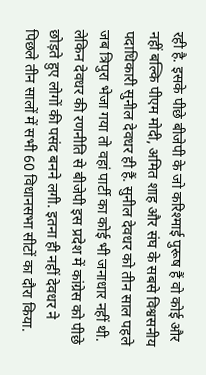रही है. इसके पीछे बीजेपी के जो करिश्माई पुरूष हैं वो कोई और नहीं बल्कि पीएम मोदी, अमित शाह और संघ के सबसे विश्वसनीय पदाधिकारी सुनील देवधर ही हैं. सुनील देवधर को तीन साल पहले जब त्रिपुरा भेजा गया तो वहां पार्टी का कोई भी जनाधार नहीं थी. लेकिन देवधर की रणनीति से बीजेपी इस प्रदेश में कांग्रेस को पीछे छोड़ते हुए लोगों की पसंद बनने लगी. इतना ही नहीं देवधर ने पिछले तीन सालों में सभी 60 विधानसभा सीटों का दौरा किया.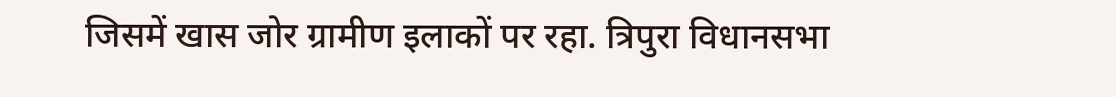जिसमें खास जोर ग्रामीण इलाकों पर रहा. त्रिपुरा विधानसभा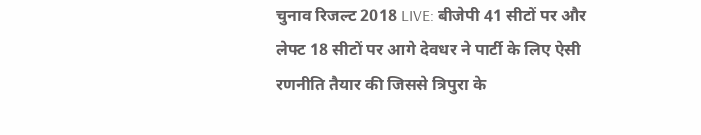चुनाव रिजल्ट 2018 LIVE: बीजेपी 41 सीटों पर और लेफ्ट 18 सीटों पर आगे देवधर ने पार्टी के लिए ऐसी रणनीति तैयार की जिससे त्रिपुरा के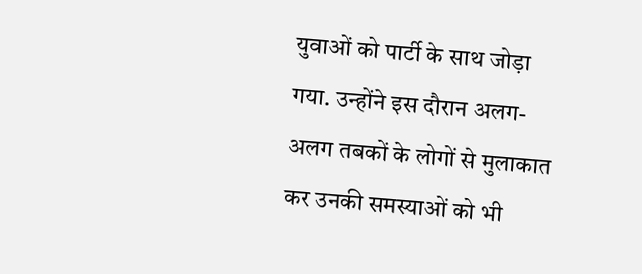युवाओं को पार्टी के साथ जोड़ा गया. उन्होंने इस दौरान अलग-अलग तबकों के लोगों से मुलाकात कर उनकी समस्याओं को भी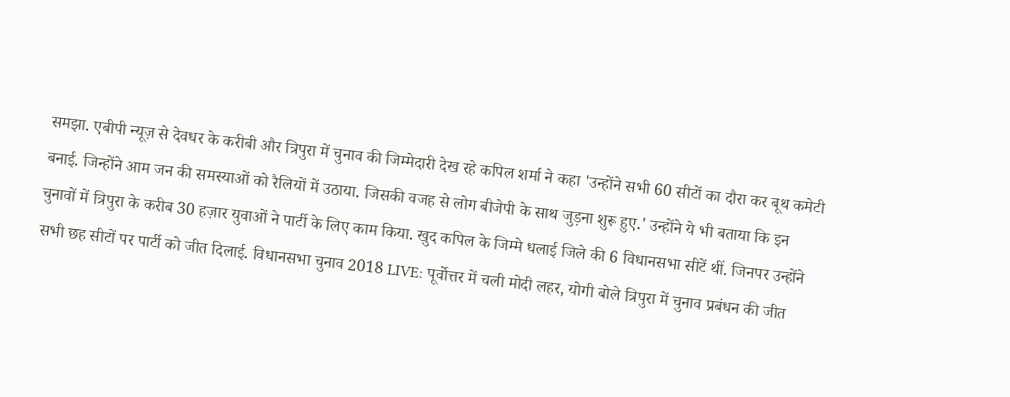समझा. एबीपी न्यूज़ से देवधर के करीबी और त्रिपुरा में चुनाव की जिम्मेदारी देख रहे कपिल शर्मा ने कहा 'उन्होंने सभी 60 सीटों का दौरा कर बूथ कमेटी बनाई. जिन्होंने आम जन की समस्याओं को रैलियों में उठाया. जिसकी वजह से लोग बीजेपी के साथ जुड़ना शुरू हुए.' उन्होंने ये भी बताया कि इन चुनावों में त्रिपुरा के करीब 30 हज़ार युवाओं ने पार्टी के लिए काम किया. खुद कपिल के जिम्मे धलाई जिले की 6 विधानसभा सीटें थीं. जिनपर उन्होंने सभी छह सीटों पर पार्टी को जीत दिलाई. विधानसभा चुनाव 2018 LIVE: पूर्वोत्तर में चली मोदी लहर, योगी बोले त्रिपुरा में चुनाव प्रबंधन की जीत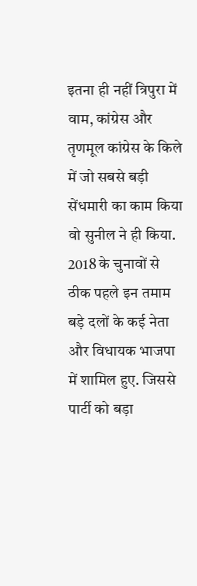इतना ही नहीं त्रिपुरा में वाम, कांग्रेस और तृणमूल कांग्रेस के किले में जो सबसे बड़ी सेंधमारी का काम किया वो सुनील ने ही किया. 2018 के चुनावों से ठीक पहले इन तमाम बड़े दलों के कई नेता और विधायक भाजपा में शामिल हुए. जिससे पार्टी को बड़ा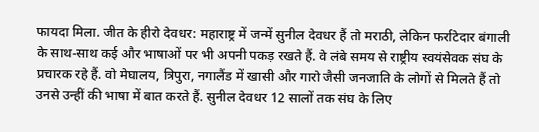फायदा मिला. जीत के हीरो देवधर: महाराष्ट्र में जन्में सुनील देवधर हैं तो मराठी, लेकिन फर्राटेदार बंगाली के साथ-साथ कई और भाषाओं पर भी अपनी पकड़ रखते हैं. वे लंबे समय से राष्ट्रीय स्वयंसेवक संघ के प्रचारक रहे हैं. वो मेघालय, त्रिपुरा, नगालैंड में खासी और गारो जैसी जनजाति के लोगों से मिलते हैं तो उनसे उन्हीं की भाषा में बात करते हैं. सुनील देवधर 12 सालों तक संघ के लिए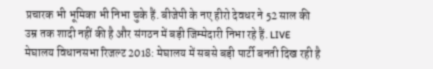प्रचारक भी भूमिका भी निभा चुके हैं. बीजेपी के नए हीरो देवधर ने 52 साल की उम्र तक शादी नहीं की है और संगठन में बड़ी जिम्मेदारी निभा रहे हैं. LIVE मेघालय विधानसभा रिजल्ट 2018: मेघालय में सबसे बड़ी पार्टी बनती दिख रही है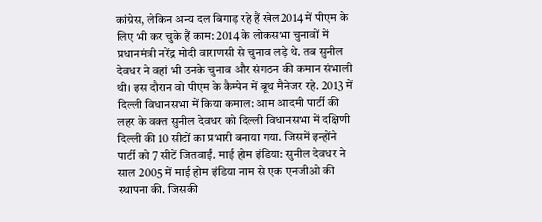कांग्रेस, लेकिन अन्य दल बिगाड़ रहे हैं खेल2014 में पीएम के लिए भी कर चुके हैं काम: 2014 के लोकसभा चुनावों में प्रधानमंत्री नरेंद्र मोदी वाराणसी से चुनाव लड़े थे. तब सुनील देवधर ने वहां भी उनके चुनाव और संगठन की कमान संभाली थी। इस दौरान वो पीएम के कैम्पेन में बूथ मैनेजर रहे. 2013 में दिल्ली विधानसभा में किया कमाल: आम आदमी पार्टी की लहर के वक्त सुनील देवधर को दिल्ली विधानसभा में दक्षिणी दिल्ली की 10 सीटों का प्रभारी बनाया गया. जिसमें इन्होंने पार्टी को 7 सीटें जितवाईं. माई होम इंडिया: सुनील देवधर ने साल 2005 में माई होम इंडिया नाम से एक एनजीओ की स्थापना की. जिसकी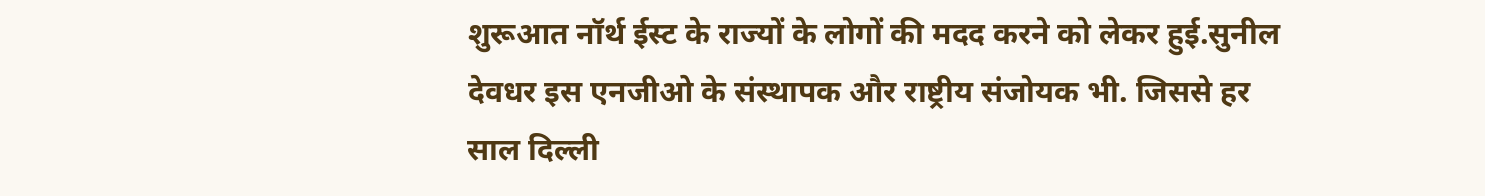शुरूआत नॉर्थ ईस्ट के राज्यों के लोगों की मदद करने को लेकर हुई.सुनील देवधर इस एनजीओ के संस्थापक और राष्ट्रीय संजोयक भी. जिससे हर साल दिल्ली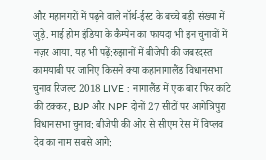और महानगरों में पढ़ने वाले नॉर्थ-ईस्ट के बच्चे बड़ी संख्या में जुड़े. माई होम इंडिया के कैम्पेन का फायदा भी इन चुनावों में नज़र आया. यह भी पढ़ें:रुझानों में बीजेपी की जबरदस्त कामयाबी पर जानिए किसने क्या कहानागालैंड विधानसभा चुनाव रिजल्ट 2018 LIVE : नागालैंड में एक बार फिर कांटे की टक्कर, BJP और NPF दोनों 27 सीटों पर आगेत्रिपुरा विधानसभा चुनाव: बीजेपी की ओर से सीएम रेस में विप्लव देव का नाम सबसे आगे: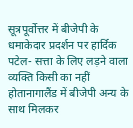सूत्रपूर्वोत्तर में बीजेपी के धमाकेदार प्रदर्शन पर हार्दिक पटेल- सत्ता के लिए लड़ने वाला व्यक्ति किसी का नहीं होतानागालैंड में बीजेपी अन्य के साथ मिलकर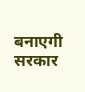बनाएगी सरकार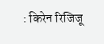: किरेन रिजिजू